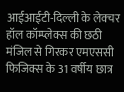आईआईटी-दिल्ली के लेक्चर हॉल कॉम्प्लेक्स की छठी मंजिल से गिरकर एमएससी फिजिक्स के 31 वर्षीय छात्र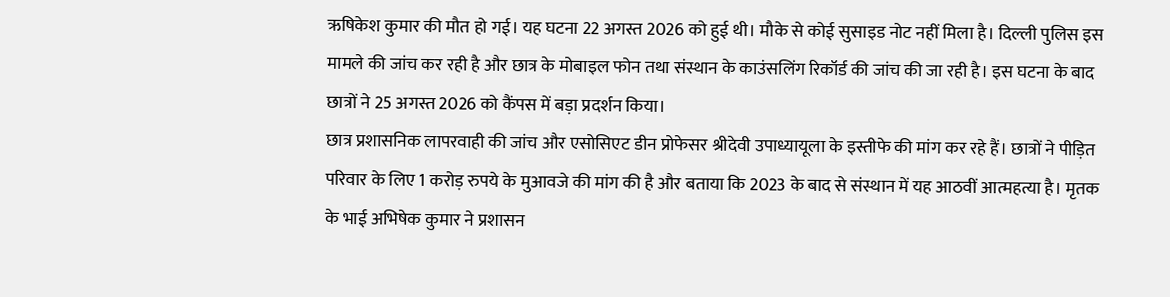ऋषिकेश कुमार की मौत हो गई। यह घटना 22 अगस्त 2026 को हुई थी। मौके से कोई सुसाइड नोट नहीं मिला है। दिल्ली पुलिस इस मामले की जांच कर रही है और छात्र के मोबाइल फोन तथा संस्थान के काउंसलिंग रिकॉर्ड की जांच की जा रही है। इस घटना के बाद छात्रों ने 25 अगस्त 2026 को कैंपस में बड़ा प्रदर्शन किया।
छात्र प्रशासनिक लापरवाही की जांच और एसोसिएट डीन प्रोफेसर श्रीदेवी उपाध्यायूला के इस्तीफे की मांग कर रहे हैं। छात्रों ने पीड़ित परिवार के लिए 1 करोड़ रुपये के मुआवजे की मांग की है और बताया कि 2023 के बाद से संस्थान में यह आठवीं आत्महत्या है। मृतक के भाई अभिषेक कुमार ने प्रशासन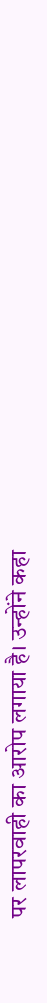पर लापरवाही का आरोप लगाया है। उन्होंने कहा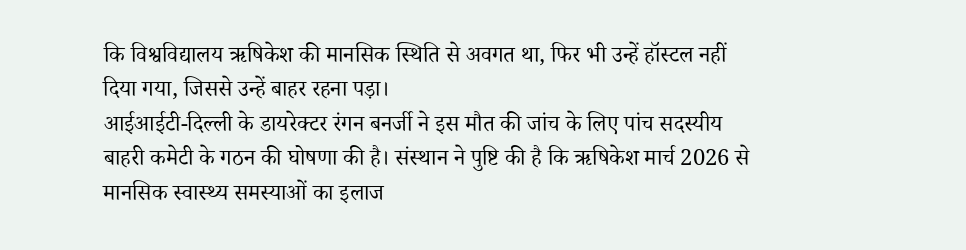कि विश्वविद्यालय ऋषिकेश की मानसिक स्थिति से अवगत था, फिर भी उन्हें हॉस्टल नहीं दिया गया, जिससे उन्हें बाहर रहना पड़ा।
आईआईटी-दिल्ली के डायरेक्टर रंगन बनर्जी ने इस मौत की जांच के लिए पांच सदस्यीय बाहरी कमेटी के गठन की घोषणा की है। संस्थान ने पुष्टि की है कि ऋषिकेश मार्च 2026 से मानसिक स्वास्थ्य समस्याओं का इलाज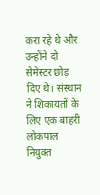करा रहे थे और उन्होंने दो सेमेस्टर छोड़ दिए थे। संस्थान ने शिकायतों के लिए एक बाहरी लोकपाल नियुक्त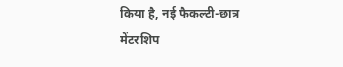किया है, नई फैकल्टी-छात्र मेंटरशिप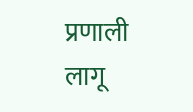प्रणाली लागू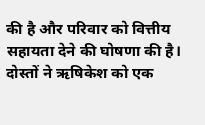की है और परिवार को वित्तीय सहायता देने की घोषणा की है। दोस्तों ने ऋषिकेश को एक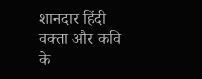शानदार हिंदी वक्ता और कवि के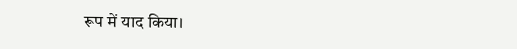रूप में याद किया।